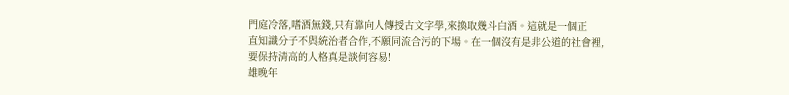門庭冷落,嗜酒無錢,只有靠向人傳授古文字學,來換取幾斗白酒。這就是一個正
直知識分子不與統治者合作,不願同流合污的下場。在一個沒有是非公道的社會裡,
要保持清高的人格真是談何容易!
雄晚年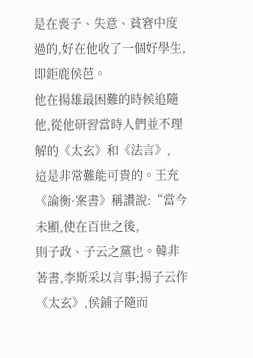是在喪子、失意、貧窘中度過的,好在他收了一個好學生,即鉅鹿侯芭。
他在揚雄最困難的時候追隨他,從他研習當時人們並不理解的《太玄》和《法言》,
這是非常難能可貴的。王充《論衡·案書》稱讚說:“當今未顯,使在百世之後,
則子政、子云之黨也。韓非著書,李斯采以言事;揚子云作《太玄》,侯鋪子隨而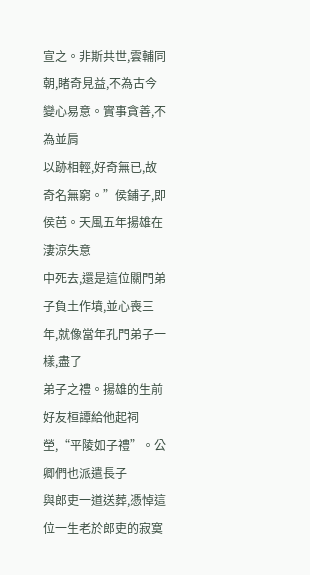宣之。非斯共世,雲輔同朝,睹奇見益,不為古今變心易意。實事貪善,不為並肩
以跡相輕,好奇無已,故奇名無窮。”侯鋪子,即侯芭。天風五年揚雄在淒涼失意
中死去,還是這位關門弟子負土作墳,並心喪三年,就像當年孔門弟子一樣,盡了
弟子之禮。揚雄的生前好友桓譚給他起祠塋,“平陵如子禮”。公卿們也派遣長子
與郎吏一道送葬,憑悼這位一生老於郎吏的寂寞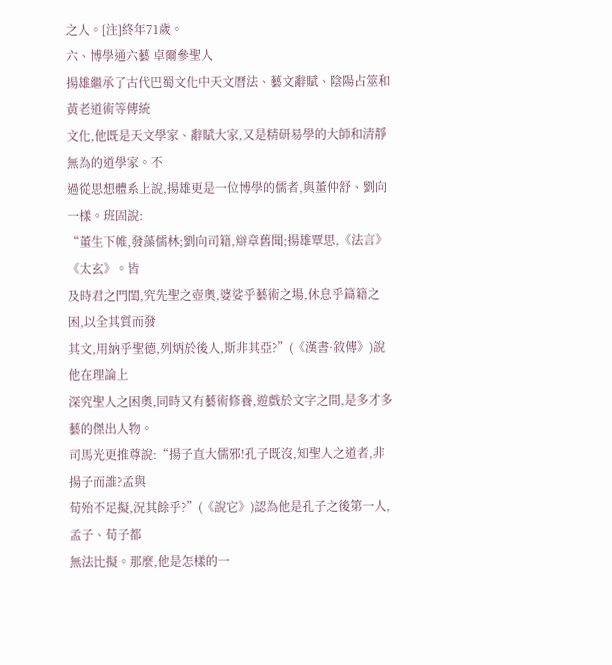之人。[注]終年71歲。
六、博學通六藝 卓爾參聖人
揚雄繼承了古代巴蜀文化中天文曆法、藝文辭賦、陰陽占筮和黃老道術等傳統
文化,他既是天文學家、辭賦大家,又是精研易學的大師和清靜無為的道學家。不
過從思想體系上說,揚雄更是一位博學的儒者,與董仲舒、劉向一樣。班固說:
“董生下帷,發藻儒林;劉向司籍,辯章舊聞;揚雄覃思,《法言》《太玄》。皆
及時君之門閨,究先聖之壺奧,婆娑乎藝術之場,休息乎篇籍之困,以全其質而發
其文,用納乎聖德,列炳於後人,斯非其亞?”(《漢書·敘傳》)說他在理論上
深究聖人之困奧,同時又有藝術修養,遊戲於文字之間,是多才多藝的傑出人物。
司馬光更推尊說:“揚子直大儒邪!孔子既沒,知聖人之道者,非揚子而誰?孟與
荀殆不足擬,況其餘乎?”(《說它》)認為他是孔子之後第一人,孟子、荀子都
無法比擬。那麼,他是怎樣的一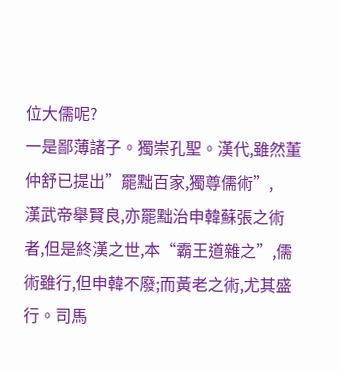位大儒呢?
一是鄙薄諸子。獨崇孔聖。漢代,雖然董仲舒已提出”罷黜百家,獨尊儒術”,
漢武帝舉賢良,亦罷黜治申韓蘇張之術者,但是終漢之世,本“霸王道雜之”,儒
術雖行,但申韓不廢;而黃老之術,尤其盛行。司馬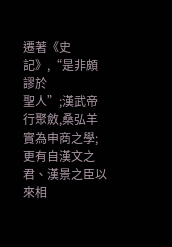遷著《史記》,“是非頗謬於
聖人”;漢武帝行聚斂,桑弘羊實為申商之學;更有自漢文之君、漢景之臣以來相